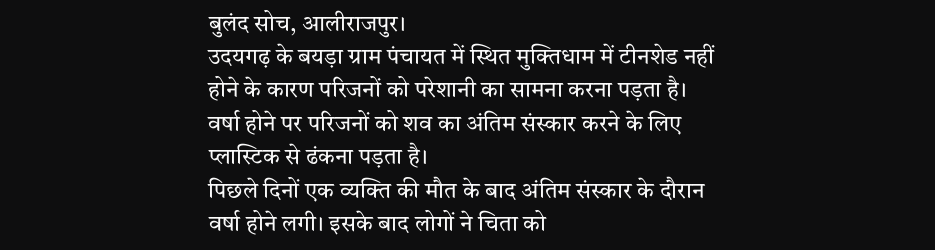बुलंद सोच, आलीराजपुर।
उदयगढ़ के बयड़ा ग्राम पंचायत में स्थित मुक्तिधाम में टीनशेड नहीं होने के कारण परिजनों को परेशानी का सामना करना पड़ता है। वर्षा होने पर परिजनों को शव का अंतिम संस्कार करने के लिए प्लास्टिक से ढंकना पड़ता है।
पिछले दिनों एक व्यक्ति की मौत के बाद अंतिम संस्कार के दौरान वर्षा होने लगी। इसके बाद लोगों ने चिता को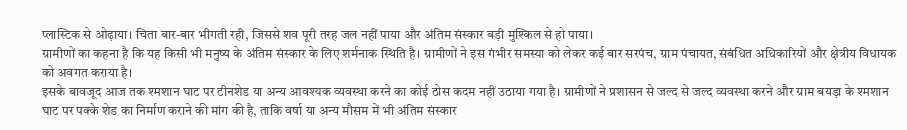प्लास्टिक से ओढ़ाया। चिता बार-बार भीगती रही, जिससे शव पूरी तरह जल नहीं पाया और अंतिम संस्कार बड़ी मुश्किल से हो पाया।
ग्रामीणों का कहना है कि यह किसी भी मनुष्य के अंतिम संस्कार के लिए शर्मनाक स्थिति है। ग्रामीणों ने इस गंभीर समस्या को लेकर कई बार सरपंच, ग्राम पंचायत, संबंधित अधिकारियों और क्षेत्रीय विधायक को अवगत कराया है।
इसके बावजूद आज तक श्मशान घाट पर टीनशेड या अन्य आवश्यक व्यवस्था करने का कोई ठोस कदम नहीं उठाया गया है। ग्रामीणों ने प्रशासन से जल्द से जल्द व्यवस्था करने और ग्राम बयड़ा के श्मशान घाट पर पक्के शेड का निर्माण कराने की मांग की है, ताकि वर्षा या अन्य मौसम में भी अंतिम संस्कार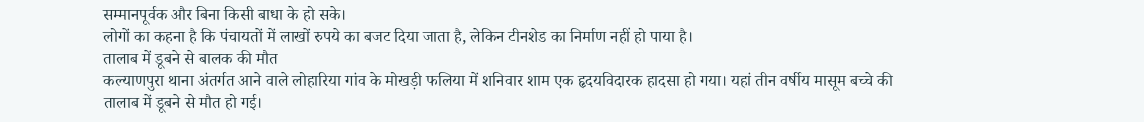सम्मानपूर्वक और बिना किसी बाधा के हो सके।
लोगों का कहना है कि पंचायतों में लाखों रुपये का बजट दिया जाता है, लेकिन टीनशेड का निर्माण नहीं हो पाया है।
तालाब में डूबने से बालक की मौत
कल्याणपुरा थाना अंतर्गत आने वाले लोहारिया गांव के मोखड़ी फलिया में शनिवार शाम एक हृदयविदारक हादसा हो गया। यहां तीन वर्षीय मासूम बच्चे की तालाब में डूबने से मौत हो गई।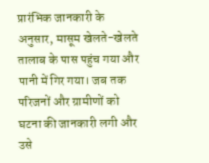प्रारंभिक जानकारी के अनुसार, मासूम खेलते-खेलते तालाब के पास पहुंच गया और पानी में गिर गया। जब तक परिजनों और ग्रामीणों को घटना की जानकारी लगी और उसे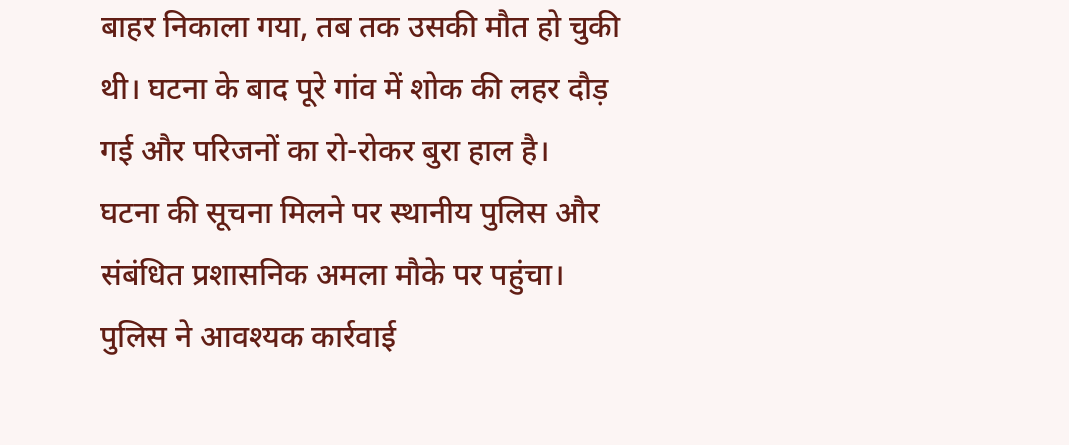बाहर निकाला गया, तब तक उसकी मौत हो चुकी थी। घटना के बाद पूरे गांव में शोक की लहर दौड़ गई और परिजनों का रो-रोकर बुरा हाल है।
घटना की सूचना मिलने पर स्थानीय पुलिस और संबंधित प्रशासनिक अमला मौके पर पहुंचा। पुलिस ने आवश्यक कार्रवाई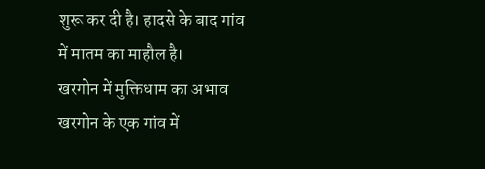शुरू कर दी है। हादसे के बाद गांव में मातम का माहौल है।
खरगोन में मुक्तिधाम का अभाव
खरगोन के एक गांव में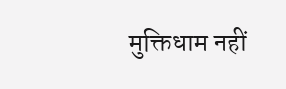मुक्तिधाम नहीं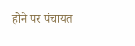होने पर पंचायत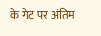के गेट पर अंतिम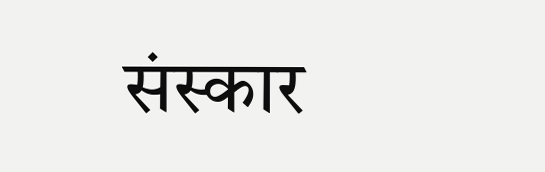संस्कार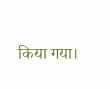किया गया।